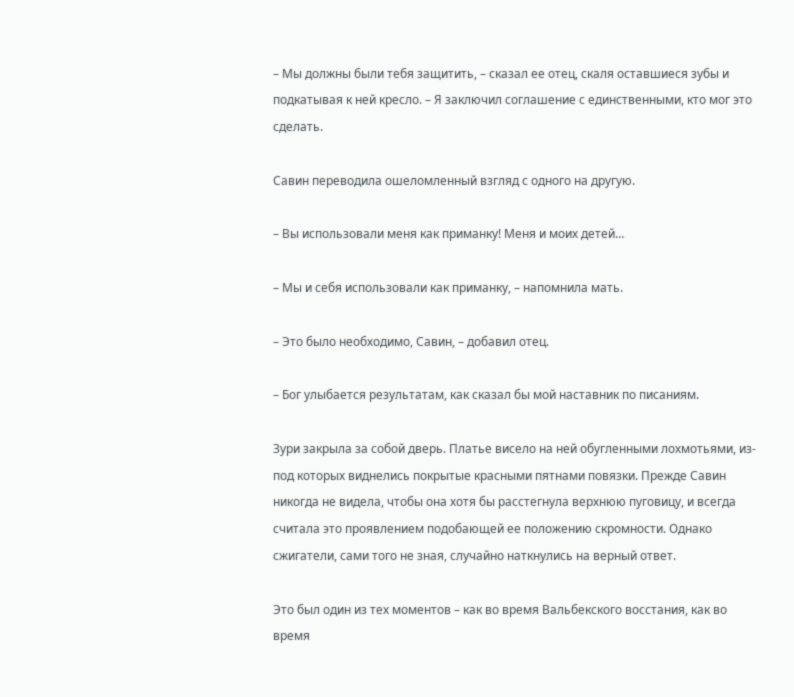– Мы должны были тебя защитить, – сказал ее отец, скаля оставшиеся зубы и подкатывая к ней кресло. – Я заключил соглашение с единственными, кто мог это сделать.

Савин переводила ошеломленный взгляд с одного на другую.

– Вы использовали меня как приманку! Меня и моих детей…

– Мы и себя использовали как приманку, – напомнила мать.

– Это было необходимо, Савин, – добавил отец.

– Бог улыбается результатам, как сказал бы мой наставник по писаниям.

Зури закрыла за собой дверь. Платье висело на ней обугленными лохмотьями, из-под которых виднелись покрытые красными пятнами повязки. Прежде Савин никогда не видела, чтобы она хотя бы расстегнула верхнюю пуговицу, и всегда считала это проявлением подобающей ее положению скромности. Однако сжигатели, сами того не зная, случайно наткнулись на верный ответ.

Это был один из тех моментов – как во время Вальбекского восстания, как во время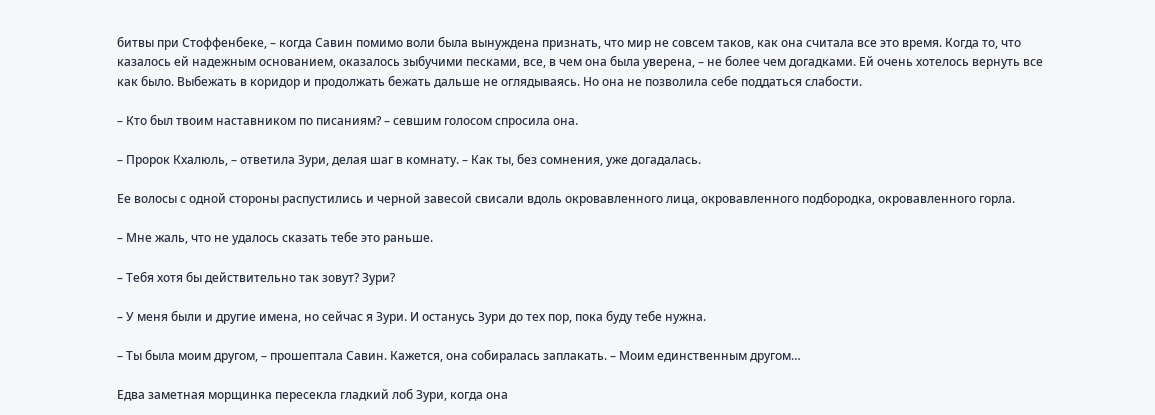битвы при Стоффенбеке, – когда Савин помимо воли была вынуждена признать, что мир не совсем таков, как она считала все это время. Когда то, что казалось ей надежным основанием, оказалось зыбучими песками, все, в чем она была уверена, – не более чем догадками. Ей очень хотелось вернуть все как было. Выбежать в коридор и продолжать бежать дальше не оглядываясь. Но она не позволила себе поддаться слабости.

– Кто был твоим наставником по писаниям? – севшим голосом спросила она.

– Пророк Кхалюль, – ответила Зури, делая шаг в комнату. – Как ты, без сомнения, уже догадалась.

Ее волосы с одной стороны распустились и черной завесой свисали вдоль окровавленного лица, окровавленного подбородка, окровавленного горла.

– Мне жаль, что не удалось сказать тебе это раньше.

– Тебя хотя бы действительно так зовут? Зури?

– У меня были и другие имена, но сейчас я Зури. И останусь Зури до тех пор, пока буду тебе нужна.

– Ты была моим другом, – прошептала Савин. Кажется, она собиралась заплакать. – Моим единственным другом…

Едва заметная морщинка пересекла гладкий лоб Зури, когда она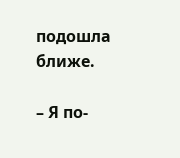подошла ближе.

– Я по-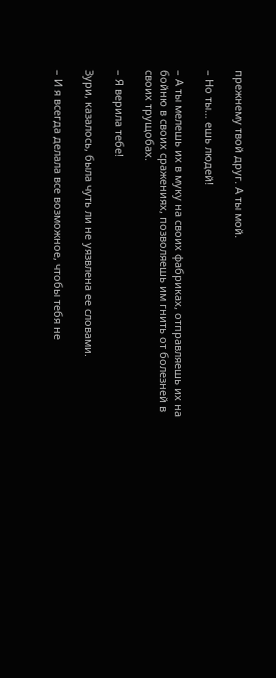прежнему твой друг. А ты мой.

– Но ты… ешь людей!

– А ты мелешь их в муку на своих фабриках, отправляешь их на бойню в своих сражениях, позволяешь им гнить от болезней в своих трущобах.

– Я верила тебе!

Зури, казалось, была чуть ли не уязвлена ее словами.

– И я всегда делала все возможное, чтобы тебя не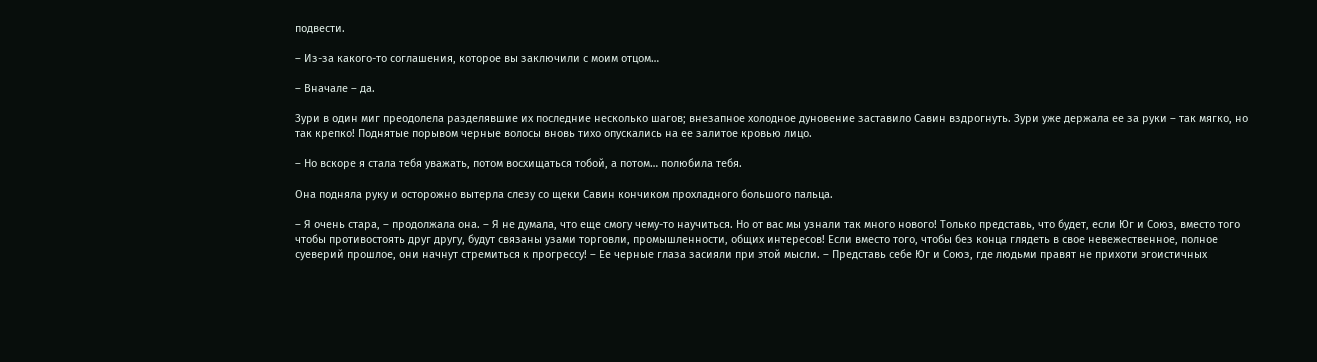подвести.

– Из-за какого-то соглашения, которое вы заключили с моим отцом…

– Вначале – да.

Зури в один миг преодолела разделявшие их последние несколько шагов; внезапное холодное дуновение заставило Савин вздрогнуть. Зури уже держала ее за руки – так мягко, но так крепко! Поднятые порывом черные волосы вновь тихо опускались на ее залитое кровью лицо.

– Но вскоре я стала тебя уважать, потом восхищаться тобой, а потом… полюбила тебя.

Она подняла руку и осторожно вытерла слезу со щеки Савин кончиком прохладного большого пальца.

– Я очень стара, – продолжала она. – Я не думала, что еще смогу чему-то научиться. Но от вас мы узнали так много нового! Только представь, что будет, если Юг и Союз, вместо того чтобы противостоять друг другу, будут связаны узами торговли, промышленности, общих интересов! Если вместо того, чтобы без конца глядеть в свое невежественное, полное суеверий прошлое, они начнут стремиться к прогрессу! – Ее черные глаза засияли при этой мысли. – Представь себе Юг и Союз, где людьми правят не прихоти эгоистичных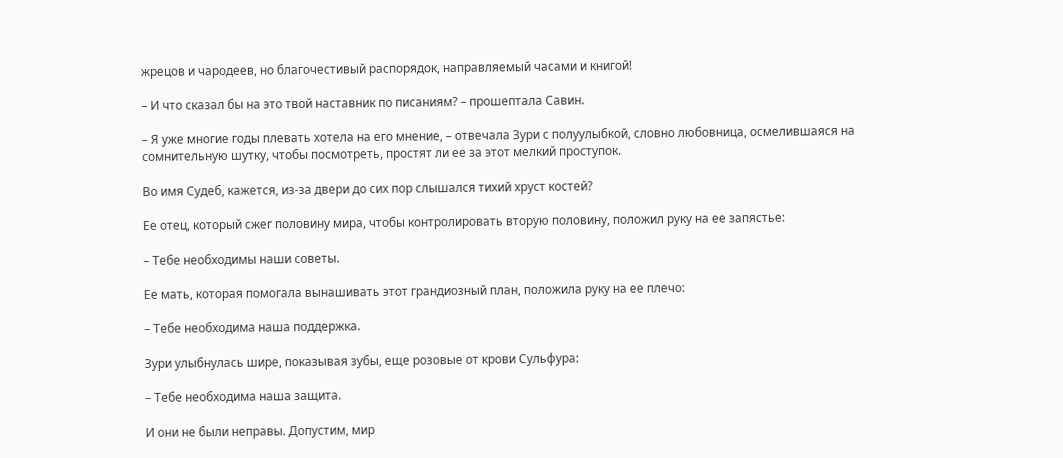жрецов и чародеев, но благочестивый распорядок, направляемый часами и книгой!

– И что сказал бы на это твой наставник по писаниям? – прошептала Савин.

– Я уже многие годы плевать хотела на его мнение, – отвечала Зури с полуулыбкой, словно любовница, осмелившаяся на сомнительную шутку, чтобы посмотреть, простят ли ее за этот мелкий проступок.

Во имя Судеб, кажется, из-за двери до сих пор слышался тихий хруст костей?

Ее отец, который сжег половину мира, чтобы контролировать вторую половину, положил руку на ее запястье:

– Тебе необходимы наши советы.

Ее мать, которая помогала вынашивать этот грандиозный план, положила руку на ее плечо:

– Тебе необходима наша поддержка.

Зури улыбнулась шире, показывая зубы, еще розовые от крови Сульфура:

– Тебе необходима наша защита.

И они не были неправы. Допустим, мир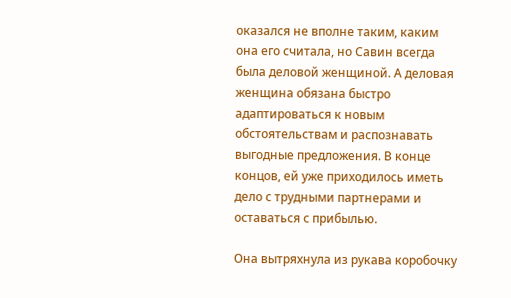оказался не вполне таким, каким она его считала, но Савин всегда была деловой женщиной. А деловая женщина обязана быстро адаптироваться к новым обстоятельствам и распознавать выгодные предложения. В конце концов, ей уже приходилось иметь дело с трудными партнерами и оставаться с прибылью.

Она вытряхнула из рукава коробочку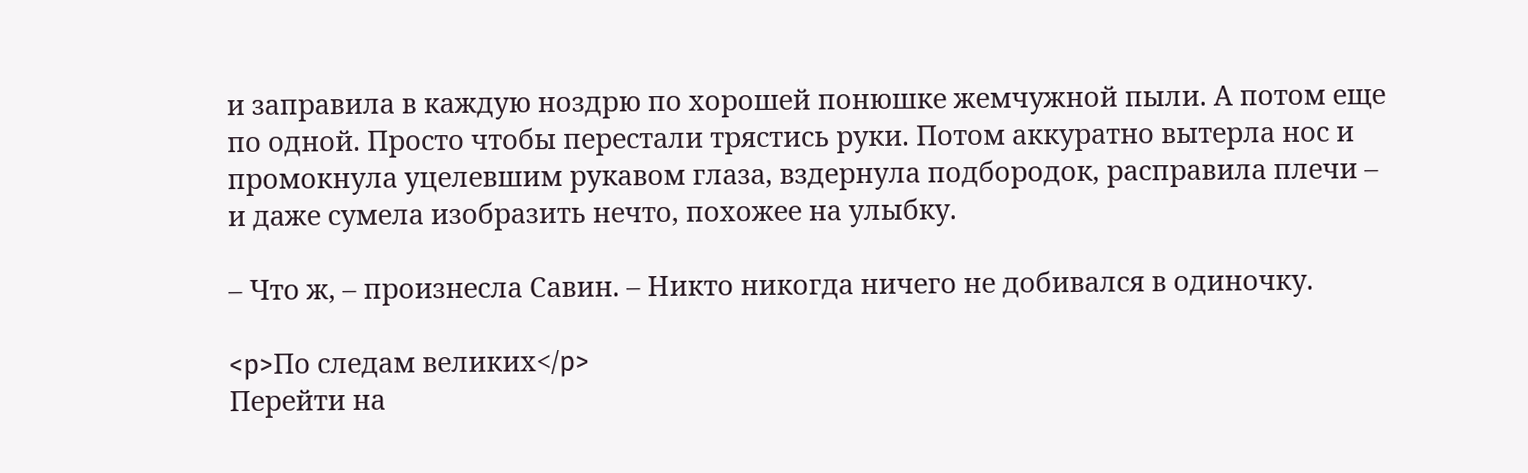и заправила в каждую ноздрю по хорошей понюшке жемчужной пыли. А потом еще по одной. Просто чтобы перестали трястись руки. Потом аккуратно вытерла нос и промокнула уцелевшим рукавом глаза, вздернула подбородок, расправила плечи – и даже сумела изобразить нечто, похожее на улыбку.

– Что ж, – произнесла Савин. – Никто никогда ничего не добивался в одиночку.

<p>По следам великих</p>
Перейти на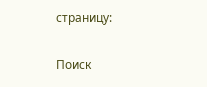страницу:

Поиск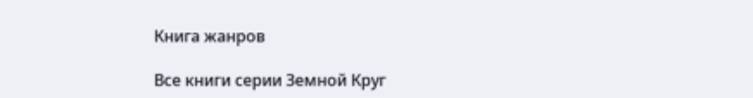Книга жанров

Все книги серии Земной Круг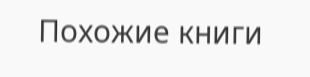Похожие книги